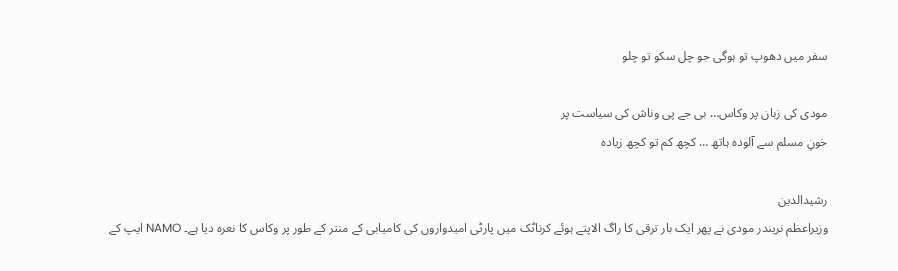سفر میں دھوپ تو ہوگی جو چل سکو تو چلو

مودی کی زبان پر وکاس… بی جے پی وناش کی سیاست پر
خونِ مسلم سے آلودہ ہاتھ … کچھ کم تو کچھ زیادہ

رشیدالدین
وزیراعظم نریندر مودی نے پھر ایک بار ترقی کا راگ الاپتے ہوئے کرناٹک میں پارٹی امیدواروں کی کامیابی کے منتر کے طور پر وکاس کا نعرہ دیا ہے۔ NAMO ایپ کے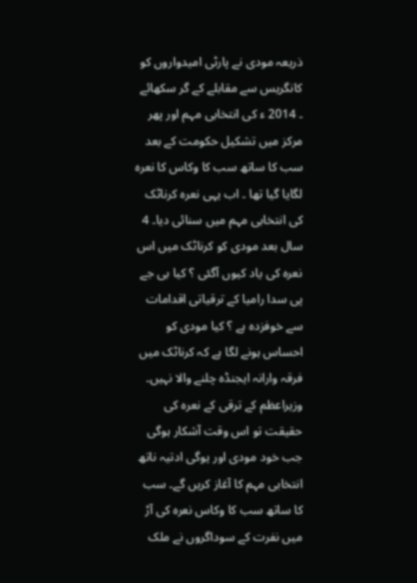ذریعہ مودی نے پارٹی امیدواروں کو کانگریس سے مقابلے کے گر سکھائے ۔ 2014 ء کی انتخابی مہم اور پھر مرکز میں تشکیل حکومت کے بعد سب کا ساتھ سب کا وکاس کا نعرہ لگایا گیا تھا ۔ اب یہی نعرہ کرناٹک کی انتخابی مہم میں سنائی دیا۔ 4 سال بعد مودی کو کرناٹک میں اس نعرہ کی یاد کیوں آگئی ؟ کیا بی جے پی سدا رامیا کے ترقیاتی اقدامات سے خوفزدہ ہے ؟ کیا مودی کو احساس ہونے لگا ہے کہ کرناٹک میں فرقہ وارانہ ایجنڈہ چلنے والا نہیں۔ وزیراعظم کے ترقی کے نعرہ کی حقیقت تو اس وقت آشکار ہوگی جب خود مودی اور یوگی ادتیہ ناتھ انتخابی مہم کا آغاز کریں گے۔ سب کا ساتھ سب کا وکاس نعرہ کی آڑ میں نفرت کے سوداگروں نے ملک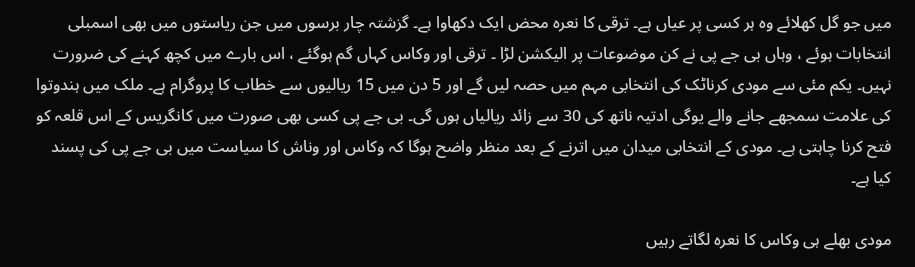میں جو گل کھلائے وہ ہر کسی پر عیاں ہے۔ ترقی کا نعرہ محض ایک دکھاوا ہے۔ گزشتہ چار برسوں میں جن ریاستوں میں بھی اسمبلی انتخابات ہوئے ، وہاں بی جے پی نے کن موضوعات پر الیکشن لڑا ۔ ترقی اور وکاس کہاں گم ہوگئے ، اس بارے میں کچھ کہنے کی ضرورت نہیں۔ یکم مئی سے مودی کرناٹک کی انتخابی مہم میں حصہ لیں گے اور 5 دن میں 15 ریالیوں سے خطاب کا پروگرام ہے۔ ملک میں ہندوتوا کی علامت سمجھے جانے والے یوگی ادتیہ ناتھ کی 30 سے زائد ریالیاں ہوں گی۔ بی جے پی کسی بھی صورت میں کانگریس کے اس قلعہ کو فتح کرنا چاہتی ہے۔ مودی کے انتخابی میدان میں اترنے کے بعد منظر واضح ہوگا کہ وکاس اور وناش کا سیاست میں بی جے پی کی پسند کیا ہے۔

مودی بھلے ہی وکاس کا نعرہ لگاتے رہیں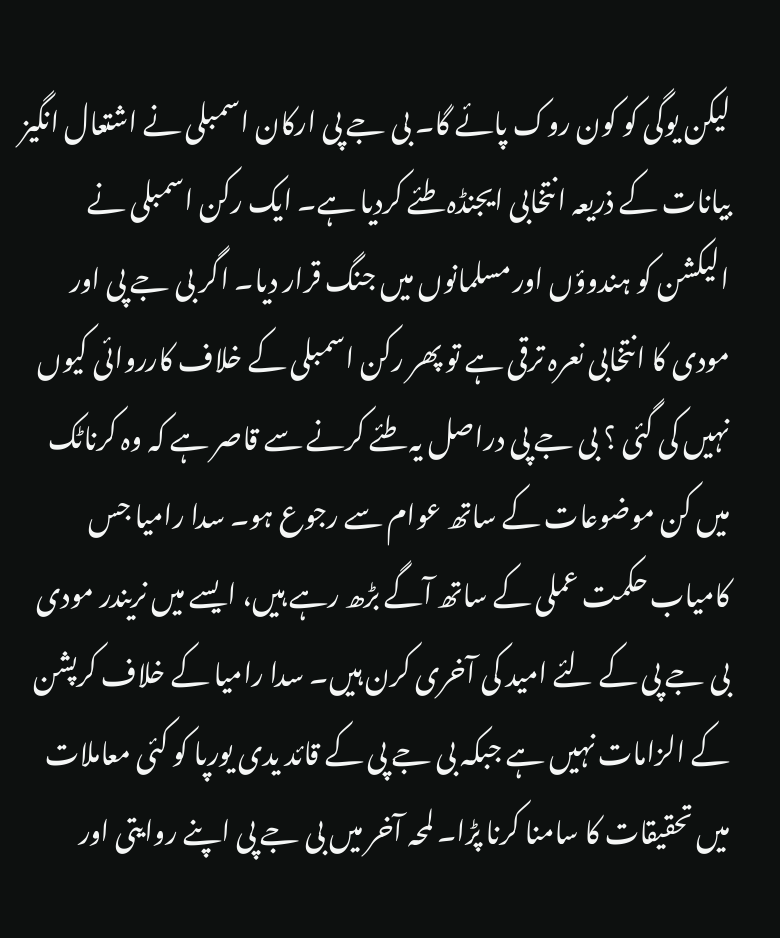لیکن یوگی کو کون روک پائے گا۔ بی جے پی ارکان اسمبلی نے اشتعال انگیز بیانات کے ذریعہ انتخابی ایجنڈہ طئے کردیا ہے۔ ایک رکن اسمبلی نے الیکشن کو ہندوؤں اور مسلمانوں میں جنگ قرار دیا۔ اگر بی جے پی اور مودی کا انتخابی نعرہ ترقی ہے تو پھر رکن اسمبلی کے خلاف کارروائی کیوں نہیں کی گئی ؟ بی جے پی دراصل یہ طئے کرنے سے قاصر ہے کہ وہ کرناٹک میں کن موضوعات کے ساتھ عوام سے رجوع ہو۔ سدا رامیا جس کامیاب حکمت عملی کے ساتھ آگے بڑھ رہے ہیں، ایسے میں نریندر مودی بی جے پی کے لئے امید کی آخری کرن ہیں۔ سدا رامیا کے خلاف کرپشن کے الزامات نہیں ہے جبکہ بی جے پی کے قائد یدی یورپا کو کئی معاملات میں تحقیقات کا سامنا کرنا پڑا۔ لمحہ آخر میں بی جے پی اپنے روایتی اور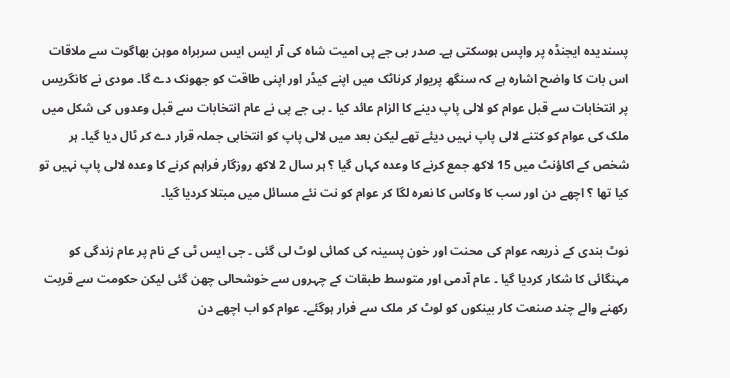پسندیدہ ایجنڈہ پر واپس ہوسکتی ہے۔ صدر بی جے پی امیت شاہ کی آر ایس ایس سربراہ موہن بھاگوت سے ملاقات اس بات کا واضح اشارہ ہے کہ سنگھ پریوار کرناٹک میں اپنے کیڈر اور اپنی طاقت کو جھونک دے گا۔ مودی نے کانگریس پر انتخابات سے قبل عوام کو لالی پاپ دینے کا الزام عائد کیا ۔ بی جے پی نے عام انتخابات سے قبل وعدوں کی شکل میں ملک کی عوام کو کتنے لالی پاپ نہیں دیئے تھے لیکن بعد میں لالی پاپ کو انتخابی جملہ قرار دے کر ٹال دیا گیا۔ ہر شخص کے اکاؤنٹ میں 15 لاکھ جمع کرنے کا وعدہ کہاں گیا ؟ ہر سال 2 لاکھ روزگار فراہم کرنے کا وعدہ لالی پاپ نہیں تو کیا تھا ؟ اچھے دن اور سب کا وکاس کا نعرہ لگا کر عوام کو نت نئے مسائل میں مبتلا کردیا گیا۔

نوٹ بندی کے ذریعہ عوام کی محنت اور خون پسینہ کی کمائی لوٹ لی گئی ۔ جی ایس ٹی کے نام پر عام زندگی کو مہنگائی کا شکار کردیا گیا ۔ عام آدمی اور متوسط طبقات کے چہروں سے خوشحالی چھن گئی لیکن حکومت سے قربت رکھنے والے چند صنعت کار بینکوں کو لوٹ کر ملک سے فرار ہوگئے۔ عوام کو اب اچھے دن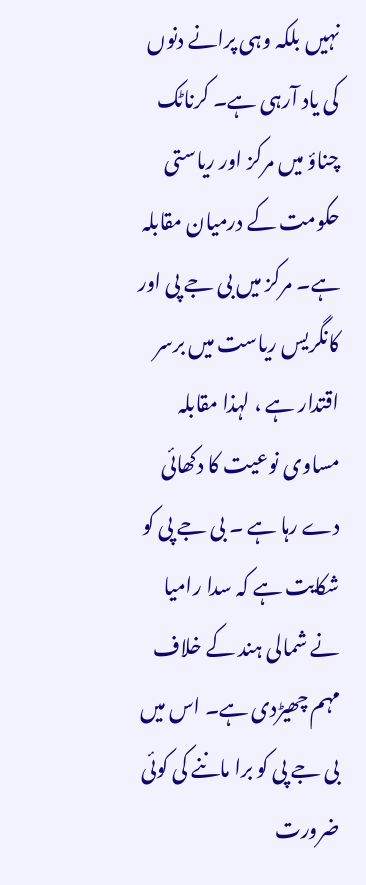نہیں بلکہ وہی پرانے دنوں کی یاد آرہی ہے۔ کرناٹک چناؤ میں مرکز اور ریاستی حکومت کے درمیان مقابلہ ہے۔ مرکز میں بی جے پی اور کانگریس ریاست میں برسر اقتدار ہے ، لہذا مقابلہ مساوی نوعیت کا دکھائی دے رہا ہے ۔ بی جے پی کو شکایت ہے کہ سدا رامیا نے شمالی ہند کے خلاف مہم چھیڑدی ہے۔ اس میں بی جے پی کو برا ماننے کی کوئی ضرورت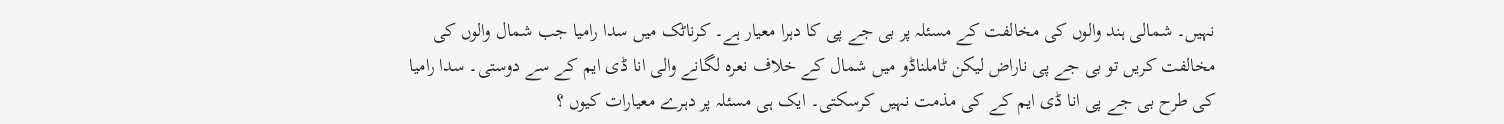نہیں۔ شمالی ہند والوں کی مخالفت کے مسئلہ پر بی جے پی کا دہرا معیار ہے۔ کرناٹک میں سدا رامیا جب شمال والوں کی مخالفت کریں تو بی جے پی ناراض لیکن ٹاملناڈو میں شمال کے خلاف نعرہ لگانے والی انا ڈی ایم کے سے دوستی۔ سدا رامیا کی طرح بی جے پی انا ڈی ایم کے کی مذمت نہیں کرسکتی۔ ایک ہی مسئلہ پر دہرے معیارات کیوں ؟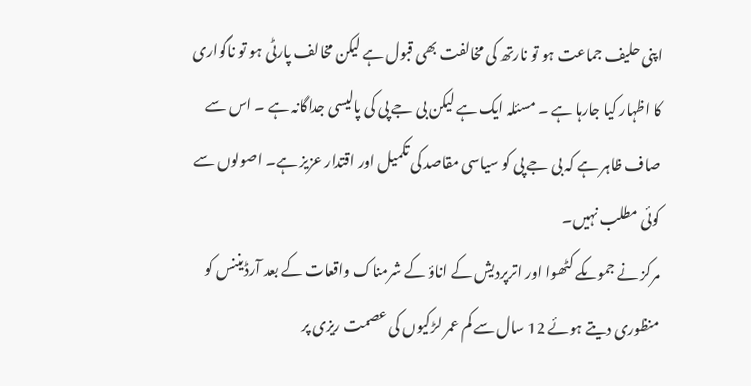اپنی حلیف جماعت ہو تو نارتھ کی مخالفت بھی قبول ہے لیکن مخالف پارٹی ہو تو ناگواری کا اظہار کیا جارہا ہے ۔ مسئلہ ایک ہے لیکن بی جے پی کی پالیسی جداگانہ ہے ۔ اس سے صاف ظاہر ہے کہ بی جے پی کو سیاسی مقاصد کی تکمیل اور اقتدار عزیز ہے۔ اصولوں سے کوئی مطلب نہیں۔
مرکز نے جموںکے کٹھوا اور اترپردیش کے اناؤ کے شرمناک واقعات کے بعد آرڈیننس کو منظوری دیتے ہوئے 12 سال سے کم عمر لڑکیوں کی عصمت ریزی پر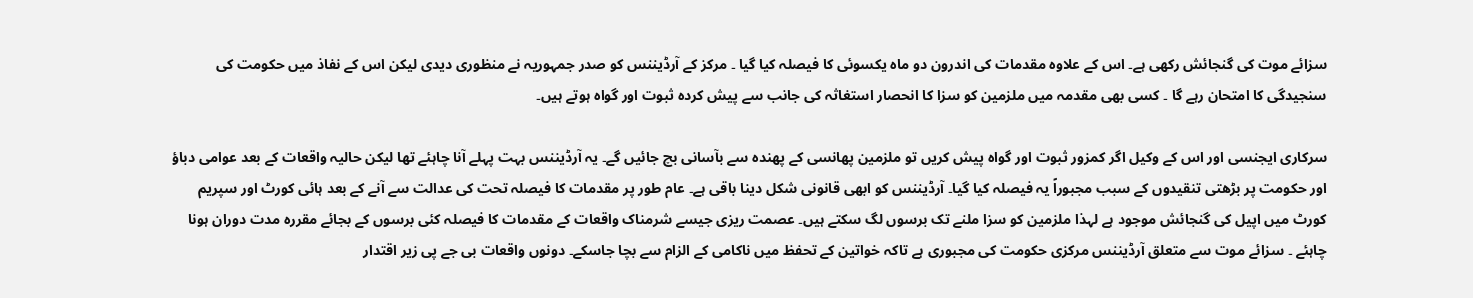سزائے موت کی گنجائش رکھی ہے۔ اس کے علاوہ مقدمات کی اندرون دو ماہ یکسوئی کا فیصلہ کیا گیا ۔ مرکز کے آرڈیننس کو صدر جمہوریہ نے منظوری دیدی لیکن اس کے نفاذ میں حکومت کی سنجیدگی کا امتحان رہے گا ۔ کسی بھی مقدمہ میں ملزمین کو سزا کا انحصار استغاثہ کی جانب سے پیش کردہ ثبوت اور گواہ ہوتے ہیں۔

سرکاری ایجنسی اور اس کے وکیل اگر کمزور ثبوت اور گواہ پیش کریں تو ملزمین پھانسی کے پھندہ سے بآسانی بچ جائیں گے۔ یہ آرڈیننس بہت پہلے آنا چاہئے تھا لیکن حالیہ واقعات کے بعد عوامی دباؤ اور حکومت پر بڑھتی تنقیدوں کے سبب مجبوراً یہ فیصلہ کیا گیا۔ آرڈیننس کو ابھی قانونی شکل دینا باقی ہے۔ عام طور پر مقدمات کا فیصلہ تحت کی عدالت سے آنے کے بعد ہائی کورٹ اور سپریم کورٹ میں اپیل کی گنجائش موجود ہے لہذا ملزمین کو سزا ملنے تک برسوں لگ سکتے ہیں۔ عصمت ریزی جیسے شرمناک واقعات کے مقدمات کا فیصلہ کئی برسوں کے بجائے مقررہ مدت دوران ہونا چاہئے ۔ سزائے موت سے متعلق آرڈیننس مرکزی حکومت کی مجبوری ہے تاکہ خواتین کے تحفظ میں ناکامی کے الزام سے بچا جاسکے۔ دونوں واقعات بی جے پی زیر اقتدار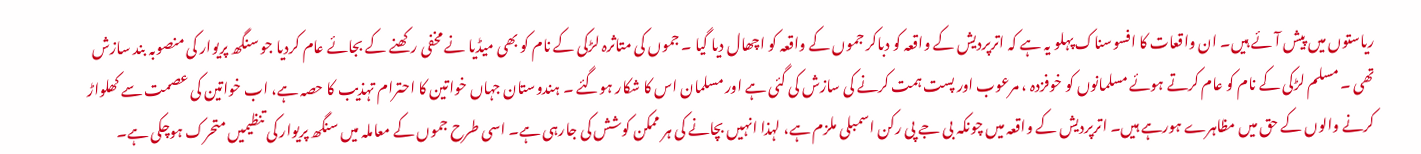ریاستوں میں پیش آئے ہیں۔ ان واقعات کا افسوسناک پہلو یہ ہے کہ اترپردیش کے واقعہ کو دباکر جموں کے واقعہ کو اچھال دیا گیا ۔ جموں کی متاثرہ لڑکی کے نام کو بھی میڈیا نے مخفی رکھنے کے بجائے عام کردیا جو سنگھ پریوار کی منصوبہ بند سازش تھی ۔ مسلم لڑکی کے نام کو عام کرتے ہوئے مسلمانوں کو خوفزدہ ، مرعوب اور پست ہمت کرنے کی سازش کی گئی ہے اور مسلمان اس کا شکار ہوگئے ۔ ہندوستان جہاں خواتین کا احترام تہذیب کا حصہ ہے، اب خواتین کی عصمت سے کھلواڑ کرنے والوں کے حق میں مظاہرے ہورہے ہیں۔ اترپردیش کے واقعہ میں چونکہ بی جے پی رکن اسمبلی ملزم ہے، لہذا انہیں بچانے کی ہر ممکن کوشش کی جارہی ہے۔ اسی طرح جموں کے معاملہ میں سنگھ پریوار کی تنظیمیں متحرک ہوچکی ہے۔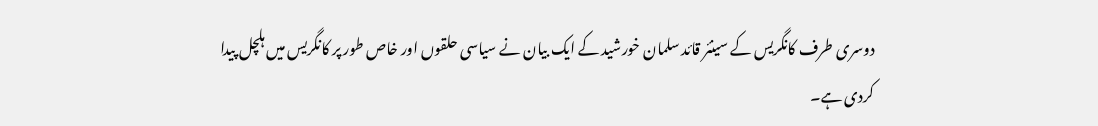دوسری طرف کانگریس کے سینئر قائد سلمان خورشید کے ایک بیان نے سیاسی حلقوں اور خاص طور پر کانگریس میں ہلچل پیدا کردی ہے۔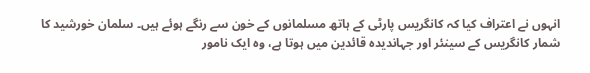انہوں نے اعتراف کیا کہ کانگریس پارٹی کے ہاتھ مسلمانوں کے خون سے رنگے ہوئے ہیں۔ سلمان خورشید کا شمار کانگریس کے سینئر اور جہاندیدہ قائدین میں ہوتا ہے، وہ ایک نامور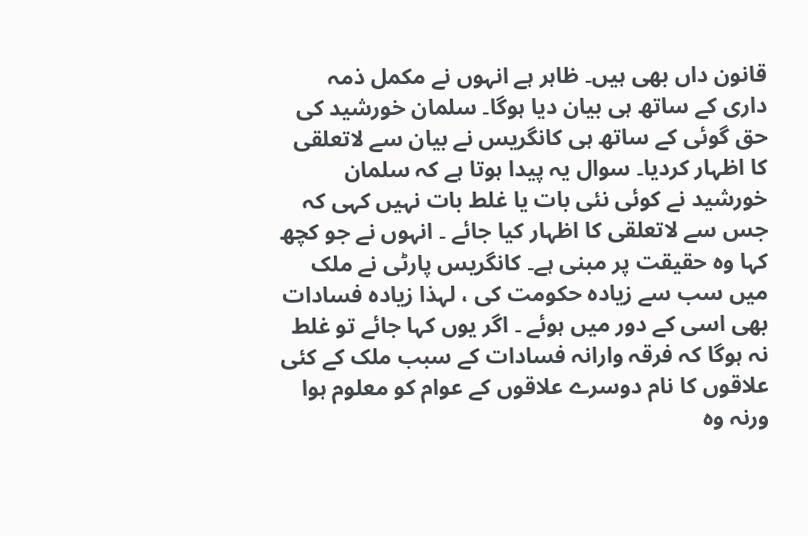قانون داں بھی ہیں۔ ظاہر ہے انہوں نے مکمل ذمہ داری کے ساتھ ہی بیان دیا ہوگا۔ سلمان خورشید کی حق گوئی کے ساتھ ہی کانگریس نے بیان سے لاتعلقی کا اظہار کردیا۔ سوال یہ پیدا ہوتا ہے کہ سلمان خورشید نے کوئی نئی بات یا غلط بات نہیں کہی کہ جس سے لاتعلقی کا اظہار کیا جائے ۔ انہوں نے جو کچھ کہا وہ حقیقت پر مبنی ہے۔ کانگریس پارٹی نے ملک میں سب سے زیادہ حکومت کی ، لہذا زیادہ فسادات بھی اسی کے دور میں ہوئے ۔ اگر یوں کہا جائے تو غلط نہ ہوگا کہ فرقہ وارانہ فسادات کے سبب ملک کے کئی علاقوں کا نام دوسرے علاقوں کے عوام کو معلوم ہوا ورنہ وہ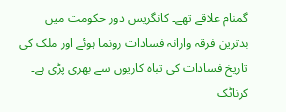گمنام علاقے تھے۔ کانگریس دور حکومت میں بدترین فرقہ وارانہ فسادات رونما ہوئے اور ملک کی تاریخ فسادات کی تباہ کاریوں سے بھری پڑی ہے۔ کرناٹک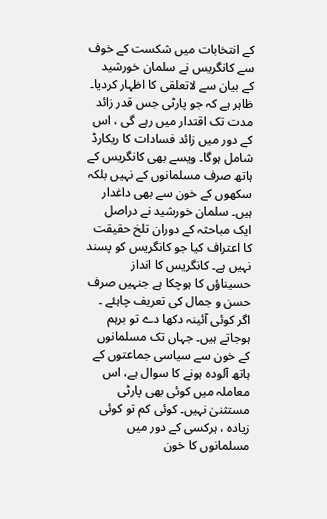کے انتخابات میں شکست کے خوف سے کانگریس نے سلمان خورشید کے بیان سے لاتعلقی کا اظہار کردیا۔ ظاہر ہے کہ جو پارٹی جس قدر زائد مدت تک اقتدار میں رہے گی ، اس کے دور میں زائد فسادات کا ریکارڈ شامل ہوگا۔ ویسے بھی کانگریس کے ہاتھ صرف مسلمانوں کے نہیں بلکہ سکھوں کے خون سے بھی داغدار ہیں۔ سلمان خورشید نے دراصل ایک مباحثہ کے دوران تلخ حقیقت کا اعتراف کیا جو کانگریس کو پسند نہیں ہے۔ کانگریس کا انداز حسیناؤں کا ہوچکا ہے جنہیں صرف حسن و جمال کی تعریف چاہئے ۔ اگر کوئی آئینہ دکھا دے تو برہم ہوجاتے ہیں۔ جہاں تک مسلمانوں کے خون سے سیاسی جماعتوں کے ہاتھ آلودہ ہونے کا سوال ہے، اس معاملہ میں کوئی بھی پارٹی مستثنیٰ نہیں۔ کوئی کم تو کوئی زیادہ ، ہرکسی کے دور میں مسلمانوں کا خون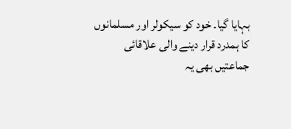بہایا گیا۔ خود کو سیکولر اور مسلمانوں کا ہمدرد قرار دینے والی علاقائی جماعتیں بھی یہ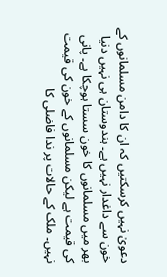دعویٰ نہیں کرسکتیں کہ ان کا دامن مسلمانوں کے خون سے داغدار نہیں ہے۔ ہندوستان ہی نہیں دنیا بھر میں مسلمانوں کا خون سستا ہوچکا ہے۔ پانی کی قیمت ہے لیکن مسلمانوں کے خون کی قیمت نہیں۔ ملک کے حالات پر ندا فاضلی کا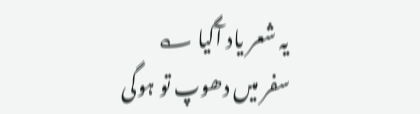یہ شعر یاد آگیا ؎
سفر میں دھوپ تو ہوگی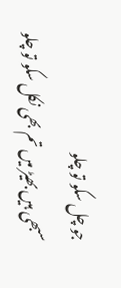جو چل سکو تو چلو
سبھی ہیں بھیڑ میں تم بھی نکل سکو تو چلو